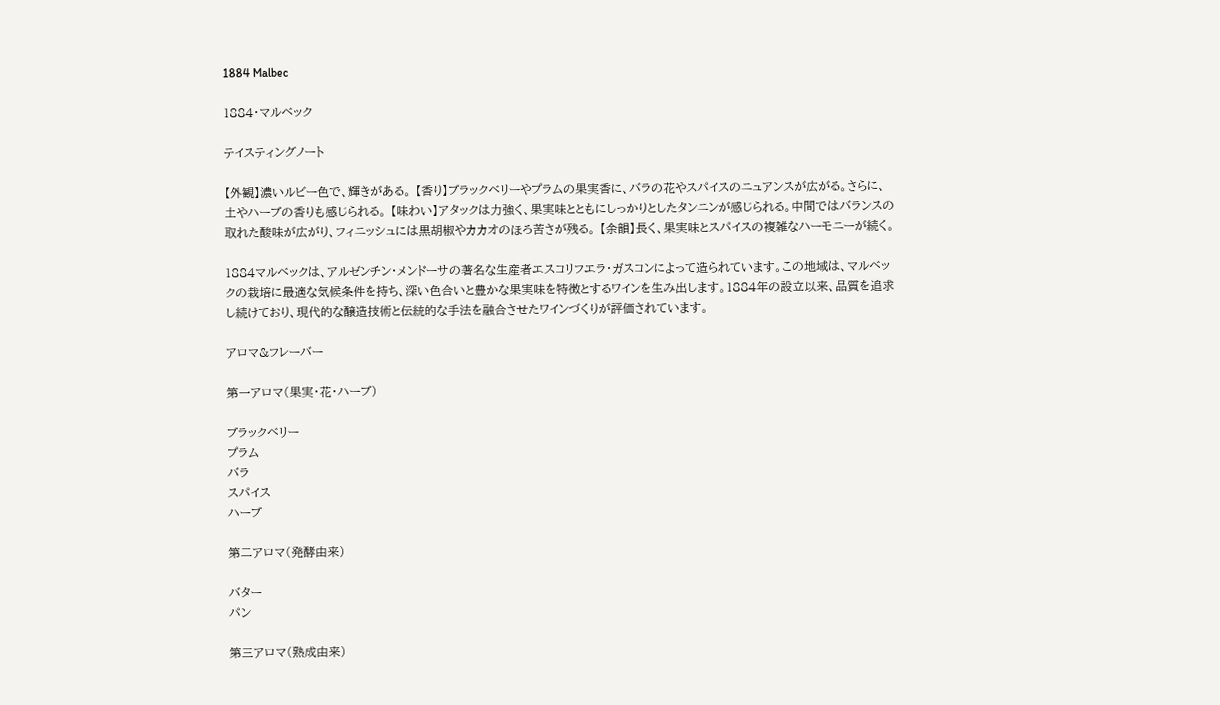1884 Malbec

1884・マルベック

テイスティングノート

【外観】濃いルビー色で、輝きがある。 【香り】ブラックベリーやプラムの果実香に、バラの花やスパイスのニュアンスが広がる。さらに、土やハーブの香りも感じられる。 【味わい】アタックは力強く、果実味とともにしっかりとしたタンニンが感じられる。中間ではバランスの取れた酸味が広がり、フィニッシュには黒胡椒やカカオのほろ苦さが残る。 【余韻】長く、果実味とスパイスの複雑なハーモニーが続く。

1884マルベックは、アルゼンチン・メンドーサの著名な生産者エスコリフエラ・ガスコンによって造られています。この地域は、マルベックの栽培に最適な気候条件を持ち、深い色合いと豊かな果実味を特徴とするワインを生み出します。1884年の設立以来、品質を追求し続けており、現代的な醸造技術と伝統的な手法を融合させたワインづくりが評価されています。

アロマ&フレーバー

第一アロマ(果実・花・ハーブ)

ブラックベリー
プラム
バラ
スパイス
ハーブ

第二アロマ(発酵由来)

バター
パン

第三アロマ(熟成由来)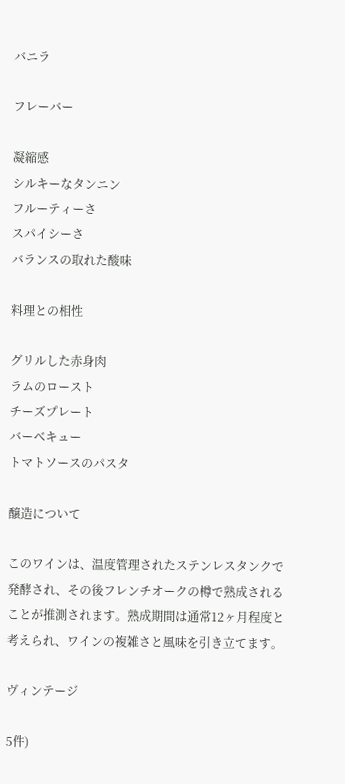バニラ

フレーバー

凝縮感
シルキーなタンニン
フルーティーさ
スパイシーさ
バランスの取れた酸味

料理との相性

グリルした赤身肉
ラムのロースト
チーズプレート
バーベキュー
トマトソースのパスタ

醸造について

このワインは、温度管理されたステンレスタンクで発酵され、その後フレンチオークの樽で熟成されることが推測されます。熟成期間は通常12ヶ月程度と考えられ、ワインの複雑さと風味を引き立てます。

ヴィンテージ

5件)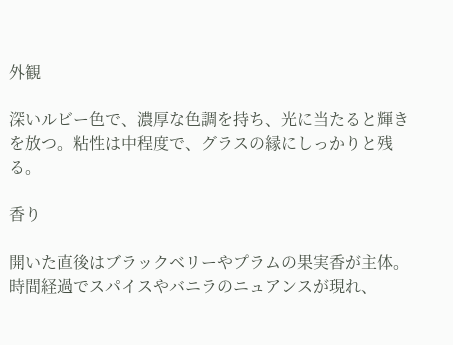外観

深いルビー色で、濃厚な色調を持ち、光に当たると輝きを放つ。粘性は中程度で、グラスの縁にしっかりと残る。

香り

開いた直後はブラックベリーやプラムの果実香が主体。時間経過でスパイスやバニラのニュアンスが現れ、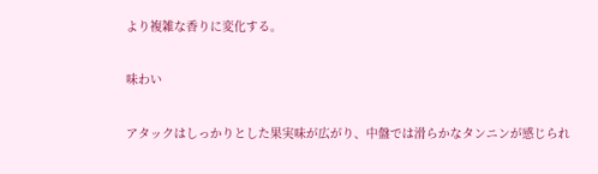より複雑な香りに変化する。

味わい

アタックはしっかりとした果実味が広がり、中盤では滑らかなタンニンが感じられ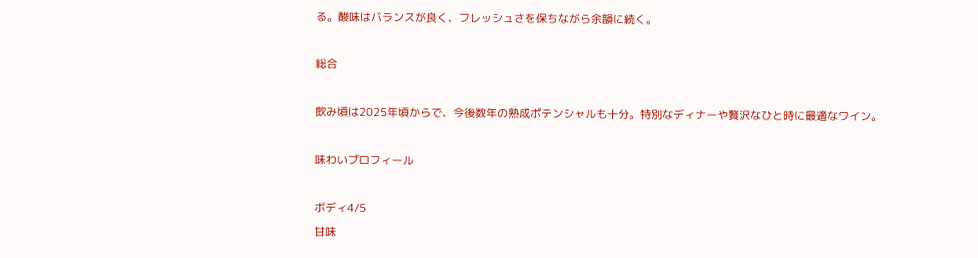る。酸味はバランスが良く、フレッシュさを保ちながら余韻に続く。

総合

飲み頃は2025年頃からで、今後数年の熟成ポテンシャルも十分。特別なディナーや贅沢なひと時に最適なワイン。

味わいプロフィール

ボディ4/5
甘味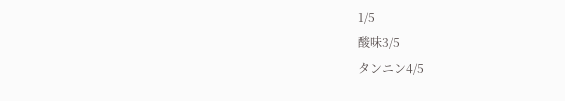1/5
酸味3/5
タンニン4/5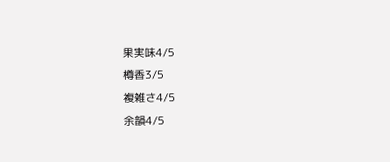果実味4/5
樽香3/5
複雑さ4/5
余韻4/5